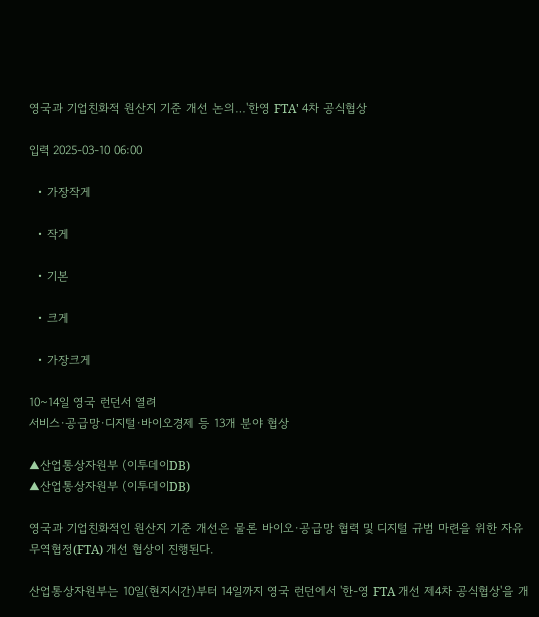영국과 기업친화적 원산지 기준 개선 논의…'한영 FTA' 4차 공식협상

입력 2025-03-10 06:00

  • 가장작게

  • 작게

  • 기본

  • 크게

  • 가장크게

10~14일 영국 런던서 열려
서비스·공급망·디지털·바이오경제 등 13개 분야 협상

▲산업통상자원부 (이투데이DB)
▲산업통상자원부 (이투데이DB)

영국과 기업친화적인 원산지 기준 개선은 물론 바이오·공급망 협력 및 디지털 규범 마련을 위한 자유무역협정(FTA) 개선 협상이 진행된다.

산업통상자원부는 10일(현지시간)부터 14일까지 영국 런던에서 '한-영 FTA 개선 제4차 공식협상'을 개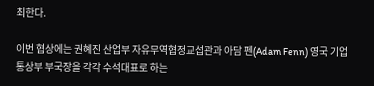최한다.

이번 협상에는 권혜진 산업부 자유무역협정교섭관과 아담 펜(Adam Fenn) 영국 기업통상부 부국장을 각각 수석대표로 하는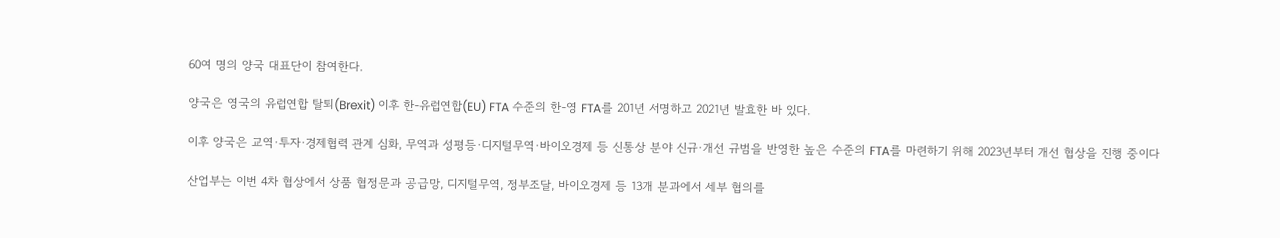60여 명의 양국 대표단이 참여한다.

양국은 영국의 유럽연합 탈퇴(Brexit) 이후 한-유럽연합(EU) FTA 수준의 한-영 FTA를 201년 서명하고 2021년 발효한 바 있다.

이후 양국은 교역·투자·경제협력 관계 심화, 무역과 성평등·디지털무역·바이오경제 등 신통상 분야 신규·개선 규범을 반영한 높은 수준의 FTA를 마련하기 위해 2023년부터 개선 협상을 진행 중이다

산업부는 이번 4차 협상에서 상품 협정문과 공급망, 디지털무역, 정부조달, 바이오경제 등 13개 분과에서 세부 협의를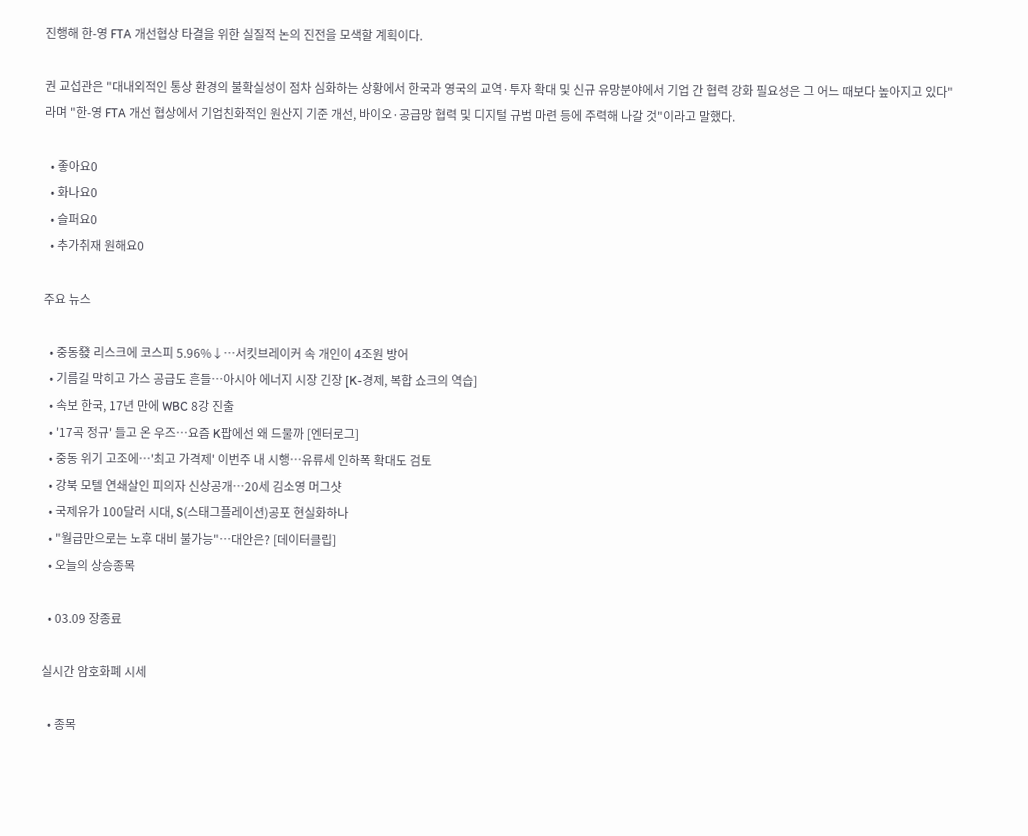진행해 한-영 FTA 개선협상 타결을 위한 실질적 논의 진전을 모색할 계획이다.

권 교섭관은 "대내외적인 통상 환경의 불확실성이 점차 심화하는 상황에서 한국과 영국의 교역·투자 확대 및 신규 유망분야에서 기업 간 협력 강화 필요성은 그 어느 때보다 높아지고 있다"라며 "한-영 FTA 개선 협상에서 기업친화적인 원산지 기준 개선, 바이오·공급망 협력 및 디지털 규범 마련 등에 주력해 나갈 것"이라고 말했다.

  • 좋아요0
  • 화나요0
  • 슬퍼요0
  • 추가취재 원해요0

주요 뉴스

  • 중동發 리스크에 코스피 5.96%↓⋯서킷브레이커 속 개인이 4조원 방어
  • 기름길 막히고 가스 공급도 흔들…아시아 에너지 시장 긴장 [K-경제, 복합 쇼크의 역습]
  • 속보 한국, 17년 만에 WBC 8강 진출
  • '17곡 정규' 들고 온 우즈⋯요즘 K팝에선 왜 드물까 [엔터로그]
  • 중동 위기 고조에…'최고 가격제' 이번주 내 시행…유류세 인하폭 확대도 검토
  • 강북 모텔 연쇄살인 피의자 신상공개…20세 김소영 머그샷
  • 국제유가 100달러 시대, S(스태그플레이션)공포 현실화하나
  • "월급만으로는 노후 대비 불가능"…대안은? [데이터클립]
  • 오늘의 상승종목

  • 03.09 장종료

실시간 암호화폐 시세

  • 종목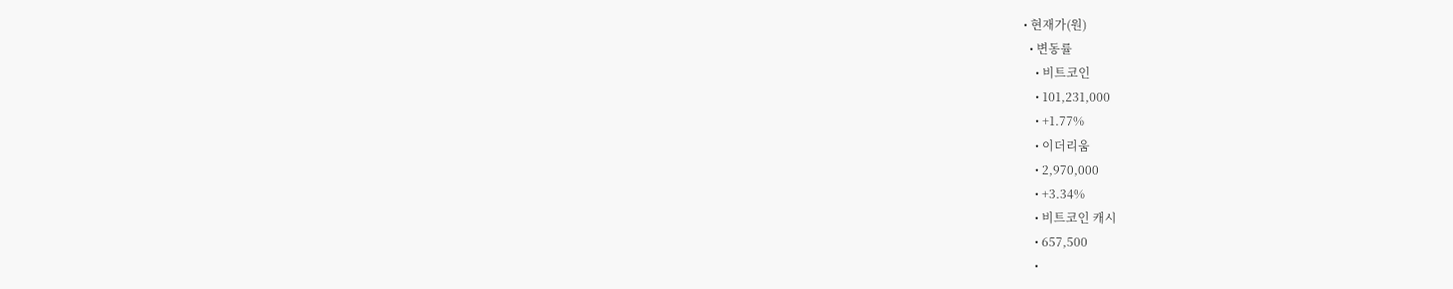• 현재가(원)
  • 변동률
    • 비트코인
    • 101,231,000
    • +1.77%
    • 이더리움
    • 2,970,000
    • +3.34%
    • 비트코인 캐시
    • 657,500
    •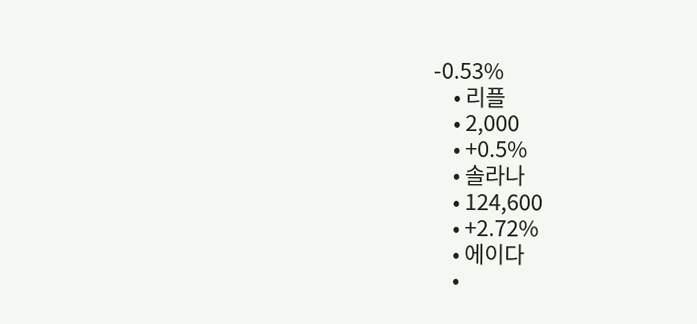-0.53%
    • 리플
    • 2,000
    • +0.5%
    • 솔라나
    • 124,600
    • +2.72%
    • 에이다
    •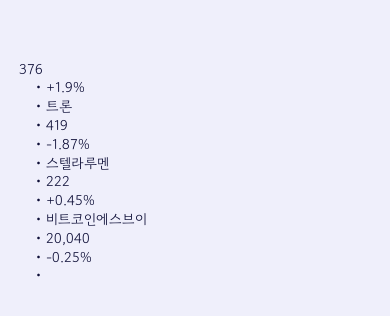376
    • +1.9%
    • 트론
    • 419
    • -1.87%
    • 스텔라루멘
    • 222
    • +0.45%
    • 비트코인에스브이
    • 20,040
    • -0.25%
    •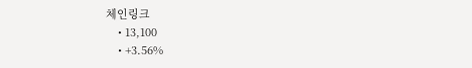체인링크
    • 13,100
    • +3.56%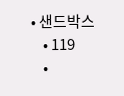• 샌드박스
    • 119
    •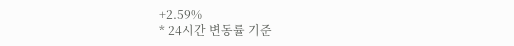+2.59%
* 24시간 변동률 기준